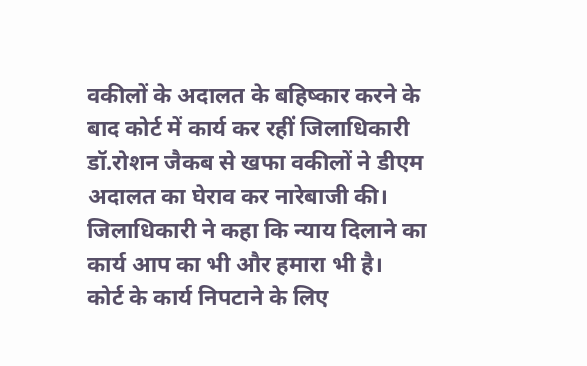वकीलों के अदालत के बहिष्कार करने के बाद कोर्ट में कार्य कर रहीं जिलाधिकारी डॉ.रोशन जैकब से खफा वकीलों ने डीएम अदालत का घेराव कर नारेबाजी की। जिलाधिकारी ने कहा कि न्याय दिलाने का कार्य आप का भी और हमारा भी है।
कोर्ट के कार्य निपटाने के लिए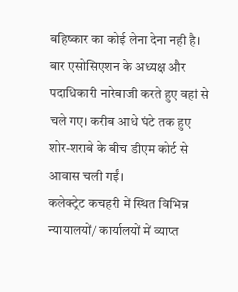बहिष्कार का कोई लेना देना नही है। बार एसोसिएशन के अध्यक्ष और पदाधिकारी नारेबाजी करते हुए वहां से चले गए। करीब आधे घंटे तक हुए शोर-शराबे के बीच डीएम कोर्ट से आवास चली गईं।
कलेक्ट्रेट कचहरी में स्थित विभिन्न न्यायालयों/ कार्यालयों में व्याप्त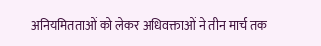अनियमितताओं को लेकर अधिवक्ताओं ने तीन मार्च तक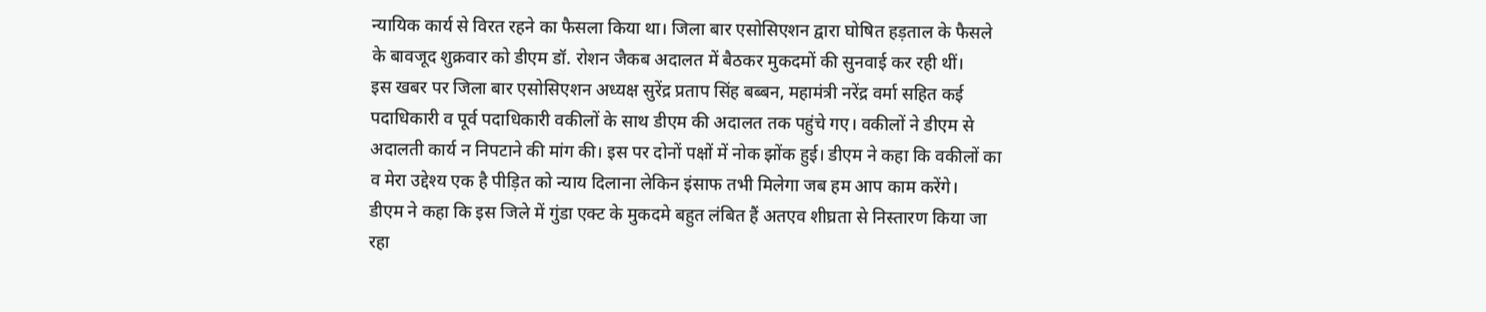न्यायिक कार्य से विरत रहने का फैसला किया था। जिला बार एसोसिएशन द्वारा घोषित हड़ताल के फैसले के बावजूद शुक्रवार को डीएम डॉ. रोशन जैकब अदालत में बैठकर मुकदमों की सुनवाई कर रही थीं।
इस खबर पर जिला बार एसोसिएशन अध्यक्ष सुरेंद्र प्रताप सिंह बब्बन, महामंत्री नरेंद्र वर्मा सहित कई पदाधिकारी व पूर्व पदाधिकारी वकीलों के साथ डीएम की अदालत तक पहुंचे गए। वकीलों ने डीएम से अदालती कार्य न निपटाने की मांग की। इस पर दोनों पक्षों में नोक झोंक हुई। डीएम ने कहा कि वकीलों का व मेरा उद्देश्य एक है पीड़ित को न्याय दिलाना लेकिन इंसाफ तभी मिलेगा जब हम आप काम करेंगे।
डीएम ने कहा कि इस जिले में गुंडा एक्ट के मुकदमे बहुत लंबित हैं अतएव शीघ्रता से निस्तारण किया जा रहा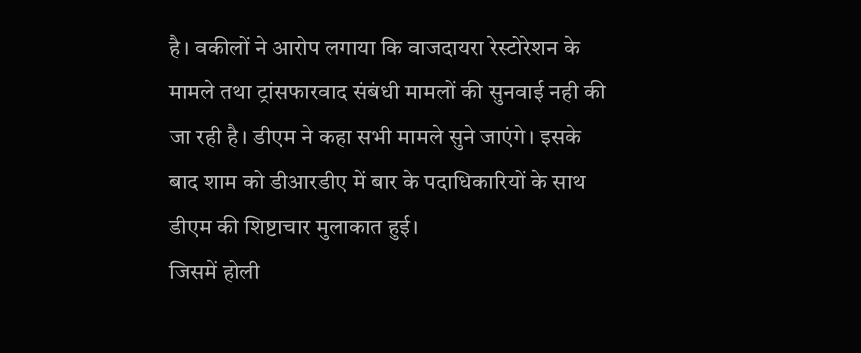है। वकीलों ने आरोप लगाया कि वाजदायरा रेस्टोरेशन के मामले तथा ट्रांसफारवाद संबंधी मामलों की सुनवाई नही की जा रही है। डीएम ने कहा सभी मामले सुने जाएंगे। इसके बाद शाम को डीआरडीए में बार के पदाधिकारियों के साथ डीएम की शिष्टाचार मुलाकात हुई।
जिसमें होली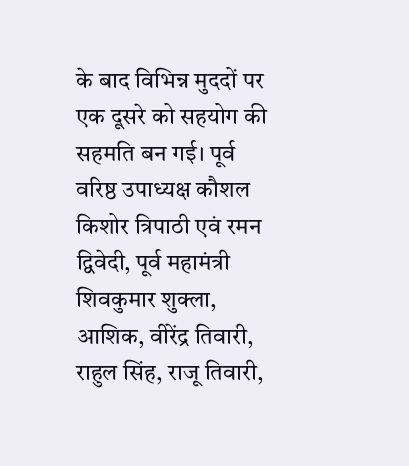के बाद विभिन्न मुददों पर एक दूसरे को सहयोग की सहमति बन गई। पूर्व वरिष्ठ उपाध्यक्ष कौशल किशोर त्रिपाठी एवं रमन द्विवेदी, पूर्व महामंत्री शिवकुमार शुक्ला, आशिक, वीरेंद्र तिवारी, राहुल सिंह, राजू तिवारी,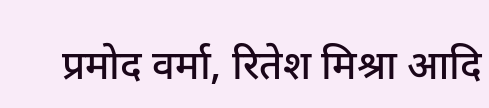प्रमोद वर्मा, रितेश मिश्रा आदि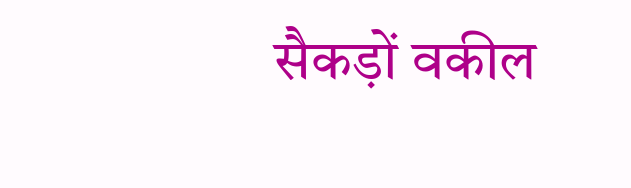सैकड़ों वकील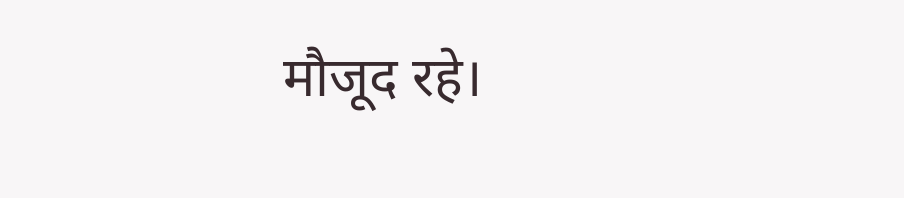मौजूद रहे।